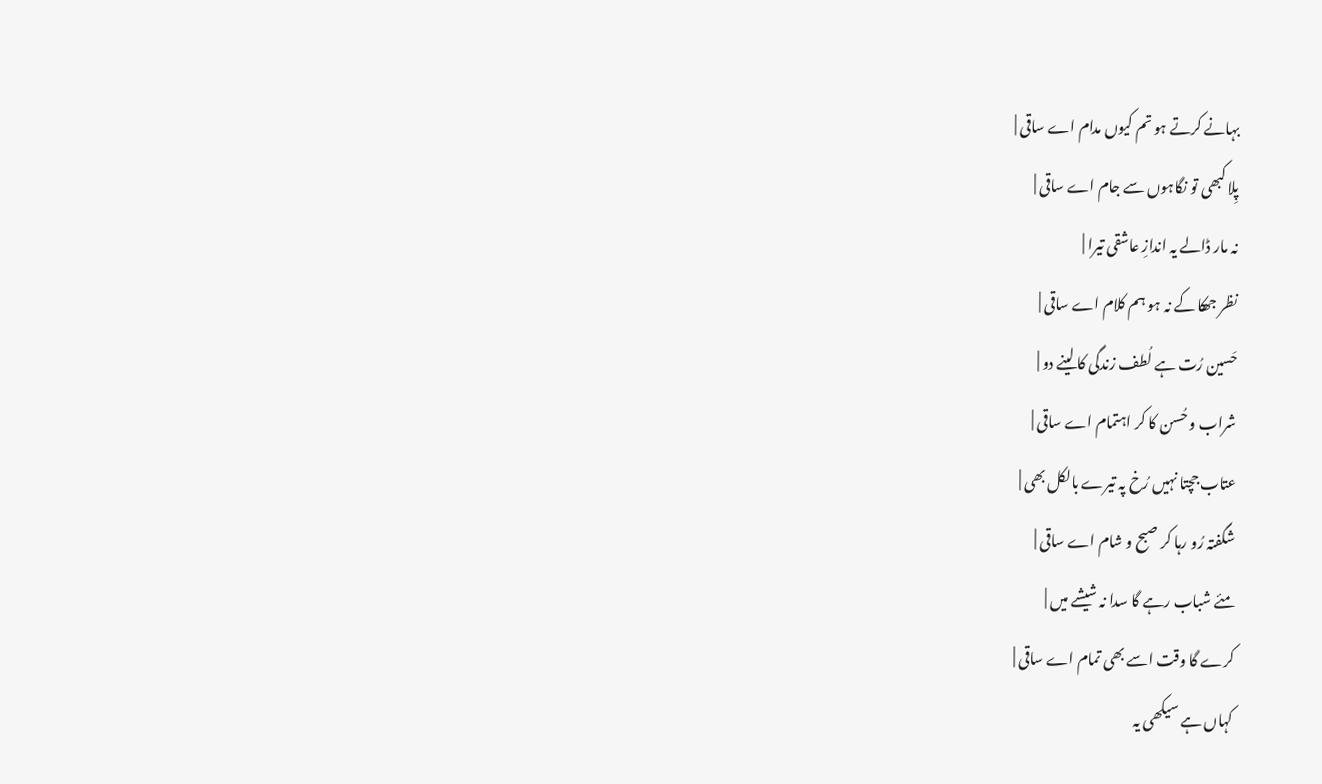بہانے کرتے ہو تم کیوں مدام اے ساقی |
پِلا کبھی تو نگاہوں سے جام اے ساقی |
نہ مار ڈالے یہ اندازِ عاشقی تیرا |
نظر جھکا کے نہ ہو ہم کلام اے ساقی |
حَسین رُت ہے لُطف زندگی کا لینے دو |
شراب و حُسن کا کر اہتمام اے ساقی |
عتاب جچتا نہیں رُخ پہ تیرے بالکل بھی |
شگفتہ رُو رہا کر صبح و شام اے ساقی |
مئے شباب رہے گا سدا نہ شیشے میں |
کرے گا وقت اسے بھی تمام اے ساقی |
کہاں ہے سیکھی یہ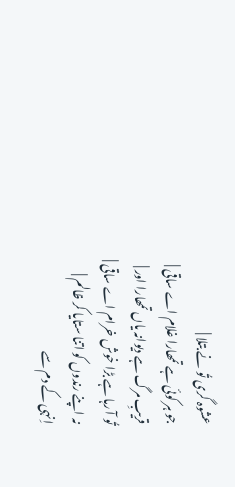عشوہ گری تُو نے بتلا |
جو ہر کوئی ہے تمھارا غلام اے ساقی |
قریبِ مرگ ہے دیوانہ یاں تمھارا اور |
تُو آ رہا ہے بڑا خوش خرام اے ساقی |
نہ اپنے رندوں کو اتنا ستایا کر ظالم |
اِنہی کے دم سے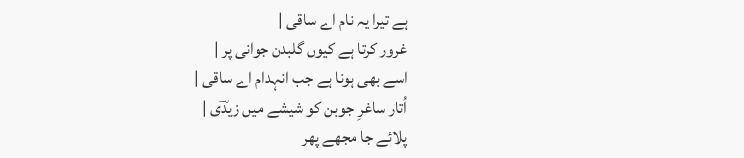ہے تیرا یہ نام اے ساقی |
غرور کرتا ہے کیوں گلبدن جوانی پر |
اسے بھی ہونا ہے جب انہدام اے ساقی |
اُتار ساغرِ جوبن کو شیشے میں زیدؔی |
پلائے جا مجھے پھر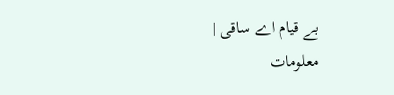بے قیام اے ساقی |
معلومات